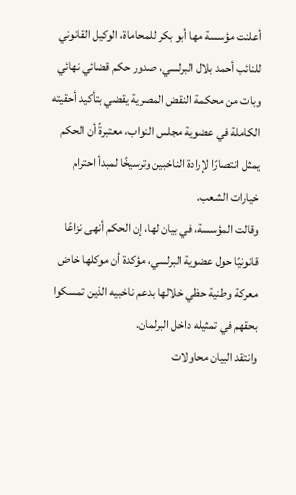أعلنت مؤسسة مها أبو بكر للمحاماة، الوكيل القانوني للنائب أحمد بلال البرلسي، صدور حكم قضائي نهائي وبات من محكمة النقض المصرية يقضي بتأكيد أحقيته الكاملة في عضوية مجلس النواب، معتبرةً أن الحكم يمثل انتصارًا لإرادة الناخبين وترسيخًا لمبدأ احترام خيارات الشعب.
وقالت المؤسسة، في بيان لها، إن الحكم أنهى نزاعًا قانونيًا حول عضوية البرلسي، مؤكدة أن موكلها خاض معركة وطنية حظي خلالها بدعم ناخبيه الذين تمسكوا بحقهم في تمثيله داخل البرلمان.
وانتقد البيان محاولات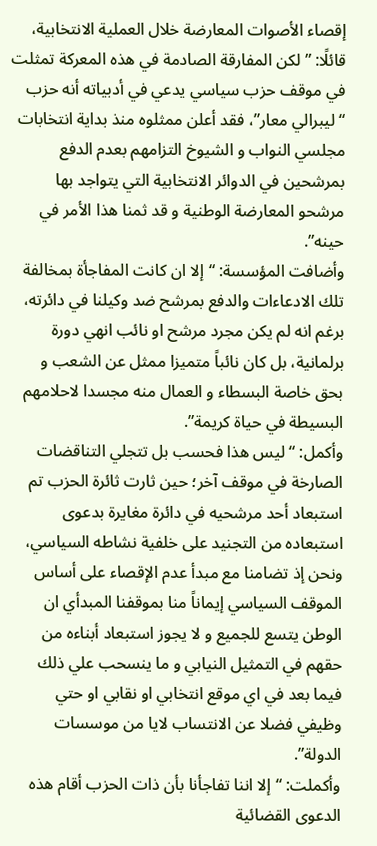إقصاء الأصوات المعارضة خلال العملية الانتخابية، قائلًا: ” لكن المفارقة الصادمة في هذه المعركة تمثلت في موقف حزب سياسي يدعي في أدبياته أنه حزب “ليبرالي معار”، فقد أعلن ممثلوه منذ بداية انتخابات مجلسي النواب و الشيوخ التزامهم بعدم الدفع بمرشحين في الدوائر الانتخابية التي يتواجد بها مرشحو المعارضة الوطنية و قد ثمنا هذا الأمر في حينه”.
وأضافت المؤسسة: “إلا ان كانت المفاجأة بمخالفة تلك الادعاءات والدفع بمرشح ضد وكيلنا في دائرته، برغم انه لم يكن مجرد مرشح او نائب انهي دورة برلمانية، بل كان نائباً متميزا ممثل عن الشعب و بحق خاصة البسطاء و العمال منه مجسدا لاحلامهم البسيطة في حياة كريمة”.
وأكمل: “ليس هذا فحسب بل تتجلي التناقضات الصارخة في موقف آخر؛ حين ثارت ثائرة الحزب تم استبعاد أحد مرشحيه في دائرة مغايرة بدعوى استبعاده من التجنيد على خلفية نشاطه السياسي، ونحن إذ تضامنا مع مبدأ عدم الإقصاء على أساس الموقف السياسي إيماناً منا بموقفنا المبدأي ان الوطن يتسع للجميع و لا يجوز استبعاد أبناءه من حقهم في التمثيل النيابي و ما ينسحب علي ذلك فيما بعد في اي موقع انتخابي او نقابي او حتي وظيفي فضلا عن الانتساب لايا من موسسات الدولة”.
وأكملت: “إلا اننا تفاجأنا بأن ذات الحزب أقام هذه الدعوى القضائية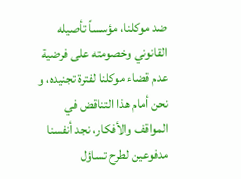ضد موكلنا، مؤسساً تأصيله القانوني وخصومته على فرضية عدم قضاء موكلنا لفترة تجنيده، و نحن أمام هذا التناقض في المواقف والأفكار، نجد أنفسنا مدفوعين لطرح تساؤل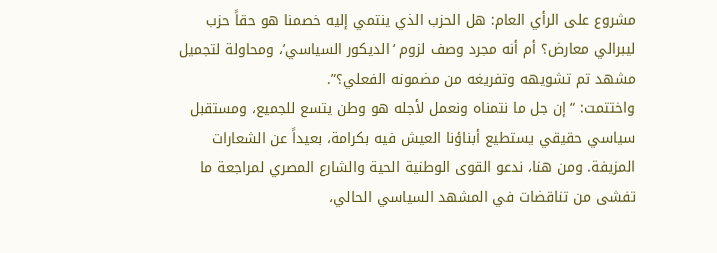مشروع على الرأي العام: هل الحزب الذي ينتمي إليه خصمنا هو حقاً حزب ليبرالي معارض؟ أم أنه مجرد وصف لزوم ‘الديكور السياسي’، ومحاولة لتجميل مشهد تم تشويهه وتفريغه من مضمونه الفعلي؟”.
واختتمت: “إن جل ما نتمناه ونعمل لأجله هو وطن يتسع للجميع، ومستقبل سياسي حقيقي يستطيع أبناؤنا العيش فيه بكرامة، بعيداً عن الشعارات المزيفة. ومن هنا، ندعو القوى الوطنية الحية والشارع المصري لمراجعة ما تفشى من تناقضات في المشهد السياسي الحالي،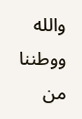والله ووطننا من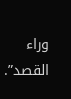وراء القصد”.